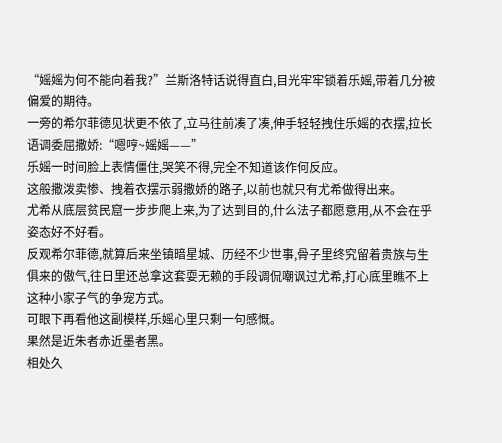“媱媱为何不能向着我?”兰斯洛特话说得直白,目光牢牢锁着乐媱,带着几分被偏爱的期待。
一旁的希尔菲德见状更不依了,立马往前凑了凑,伸手轻轻拽住乐媱的衣摆,拉长语调委屈撒娇:“嗯哼~媱媱——”
乐媱一时间脸上表情僵住,哭笑不得,完全不知道该作何反应。
这般撒泼卖惨、拽着衣摆示弱撒娇的路子,以前也就只有尤希做得出来。
尤希从底层贫民窟一步步爬上来,为了达到目的,什么法子都愿意用,从不会在乎姿态好不好看。
反观希尔菲德,就算后来坐镇暗星城、历经不少世事,骨子里终究留着贵族与生俱来的傲气,往日里还总拿这套耍无赖的手段调侃嘲讽过尤希,打心底里瞧不上这种小家子气的争宠方式。
可眼下再看他这副模样,乐媱心里只剩一句感慨。
果然是近朱者赤近墨者黑。
相处久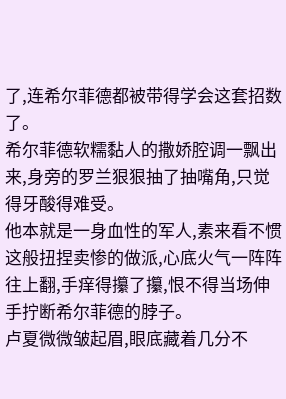了,连希尔菲德都被带得学会这套招数了。
希尔菲德软糯黏人的撒娇腔调一飘出来,身旁的罗兰狠狠抽了抽嘴角,只觉得牙酸得难受。
他本就是一身血性的军人,素来看不惯这般扭捏卖惨的做派,心底火气一阵阵往上翻,手痒得攥了攥,恨不得当场伸手拧断希尔菲德的脖子。
卢夏微微皱起眉,眼底藏着几分不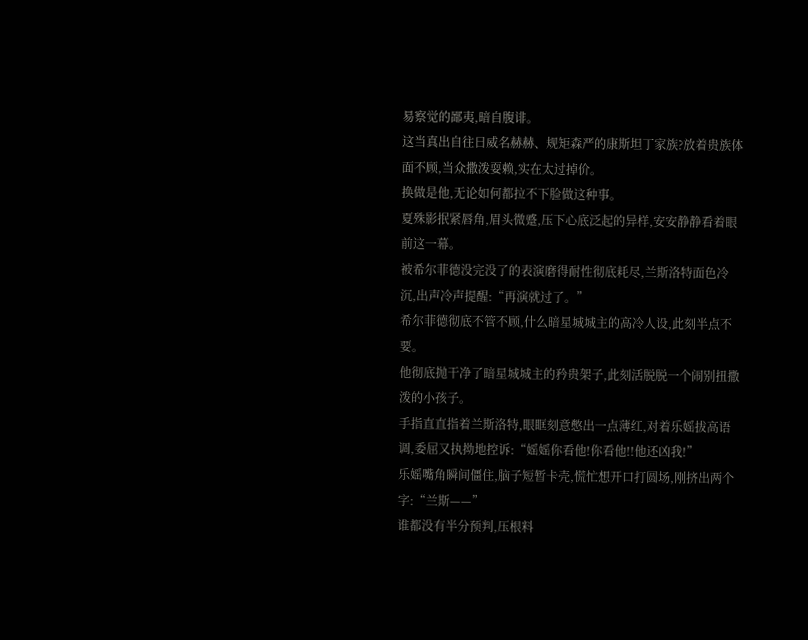易察觉的鄙夷,暗自腹诽。
这当真出自往日威名赫赫、规矩森严的康斯坦丁家族?放着贵族体面不顾,当众撒泼耍赖,实在太过掉价。
换做是他,无论如何都拉不下脸做这种事。
夏殊影抿紧唇角,眉头微蹙,压下心底泛起的异样,安安静静看着眼前这一幕。
被希尔菲德没完没了的表演磨得耐性彻底耗尽,兰斯洛特面色冷沉,出声冷声提醒:“再演就过了。”
希尔菲德彻底不管不顾,什么暗星城城主的高冷人设,此刻半点不要。
他彻底抛干净了暗星城城主的矜贵架子,此刻活脱脱一个闹别扭撒泼的小孩子。
手指直直指着兰斯洛特,眼眶刻意憋出一点薄红,对着乐媱拔高语调,委屈又执拗地控诉:“媱媱你看他!你看他!!他还凶我!”
乐媱嘴角瞬间僵住,脑子短暂卡壳,慌忙想开口打圆场,刚挤出两个字:“兰斯——”
谁都没有半分预判,压根料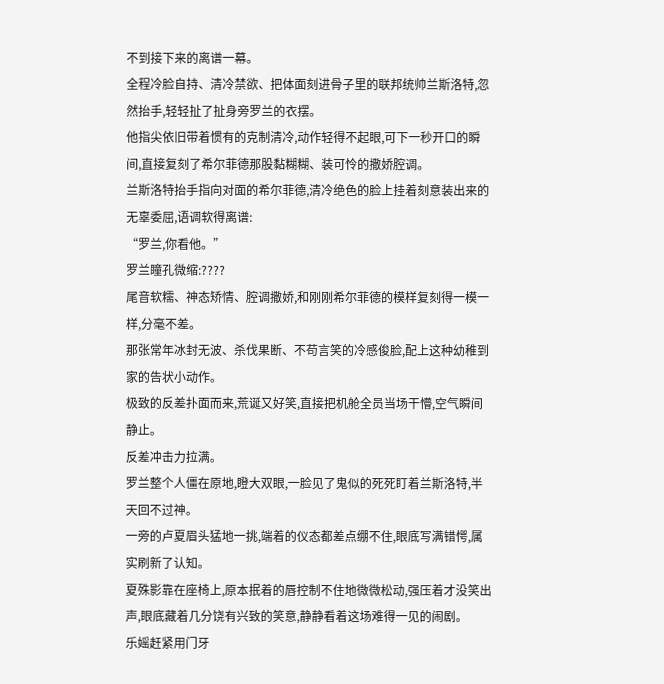不到接下来的离谱一幕。
全程冷脸自持、清冷禁欲、把体面刻进骨子里的联邦统帅兰斯洛特,忽然抬手,轻轻扯了扯身旁罗兰的衣摆。
他指尖依旧带着惯有的克制清冷,动作轻得不起眼,可下一秒开口的瞬间,直接复刻了希尔菲德那股黏糊糊、装可怜的撒娇腔调。
兰斯洛特抬手指向对面的希尔菲德,清冷绝色的脸上挂着刻意装出来的无辜委屈,语调软得离谱:
“罗兰,你看他。”
罗兰瞳孔微缩:????
尾音软糯、神态矫情、腔调撒娇,和刚刚希尔菲德的模样复刻得一模一样,分毫不差。
那张常年冰封无波、杀伐果断、不苟言笑的冷感俊脸,配上这种幼稚到家的告状小动作。
极致的反差扑面而来,荒诞又好笑,直接把机舱全员当场干懵,空气瞬间静止。
反差冲击力拉满。
罗兰整个人僵在原地,瞪大双眼,一脸见了鬼似的死死盯着兰斯洛特,半天回不过神。
一旁的卢夏眉头猛地一挑,端着的仪态都差点绷不住,眼底写满错愕,属实刷新了认知。
夏殊影靠在座椅上,原本抿着的唇控制不住地微微松动,强压着才没笑出声,眼底藏着几分饶有兴致的笑意,静静看着这场难得一见的闹剧。
乐媱赶紧用门牙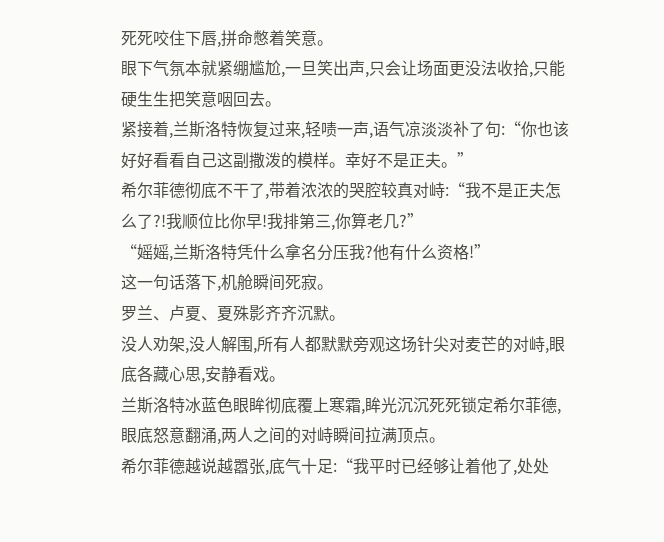死死咬住下唇,拼命憋着笑意。
眼下气氛本就紧绷尴尬,一旦笑出声,只会让场面更没法收拾,只能硬生生把笑意咽回去。
紧接着,兰斯洛特恢复过来,轻啧一声,语气凉淡淡补了句:“你也该好好看看自己这副撒泼的模样。幸好不是正夫。”
希尔菲德彻底不干了,带着浓浓的哭腔较真对峙:“我不是正夫怎么了?!我顺位比你早!我排第三,你算老几?”
“媱媱,兰斯洛特凭什么拿名分压我?他有什么资格!”
这一句话落下,机舱瞬间死寂。
罗兰、卢夏、夏殊影齐齐沉默。
没人劝架,没人解围,所有人都默默旁观这场针尖对麦芒的对峙,眼底各藏心思,安静看戏。
兰斯洛特冰蓝色眼眸彻底覆上寒霜,眸光沉沉死死锁定希尔菲德,眼底怒意翻涌,两人之间的对峙瞬间拉满顶点。
希尔菲德越说越嚣张,底气十足:“我平时已经够让着他了,处处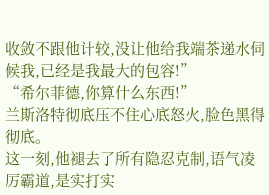收敛不跟他计较,没让他给我端茶递水伺候我,已经是我最大的包容!”
“希尔菲德,你算什么东西!”
兰斯洛特彻底压不住心底怒火,脸色黑得彻底。
这一刻,他褪去了所有隐忍克制,语气凌厉霸道,是实打实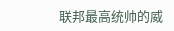联邦最高统帅的威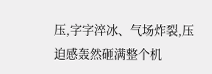压,字字淬冰、气场炸裂,压迫感轰然砸满整个机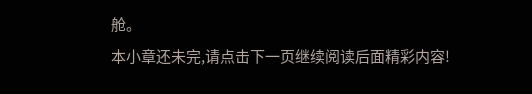舱。
本小章还未完,请点击下一页继续阅读后面精彩内容!